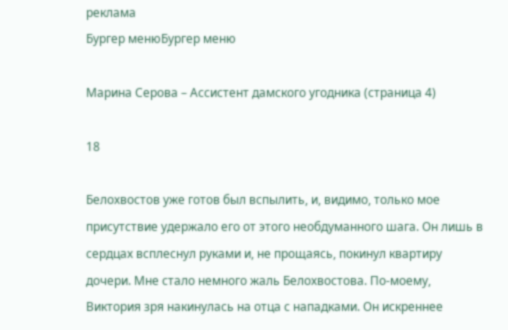реклама
Бургер менюБургер меню

Марина Серова – Ассистент дамского угодника (страница 4)

18

Белохвостов уже готов был вспылить, и, видимо, только мое присутствие удержало его от этого необдуманного шага. Он лишь в сердцах всплеснул руками и, не прощаясь, покинул квартиру дочери. Мне стало немного жаль Белохвостова. По-моему, Виктория зря накинулась на отца с нападками. Он искреннее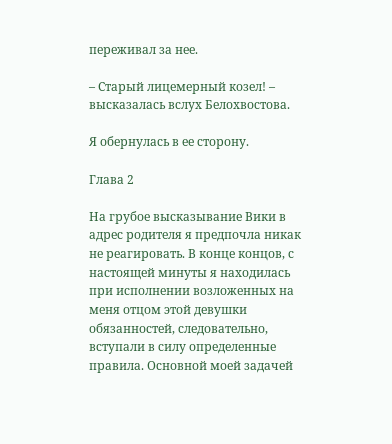переживал за нее.

– Старый лицемерный козел! – высказалась вслух Белохвостова.

Я обернулась в ее сторону.

Глава 2

На грубое высказывание Вики в адрес родителя я предпочла никак не реагировать. В конце концов, с настоящей минуты я находилась при исполнении возложенных на меня отцом этой девушки обязанностей, следовательно, вступали в силу определенные правила. Основной моей задачей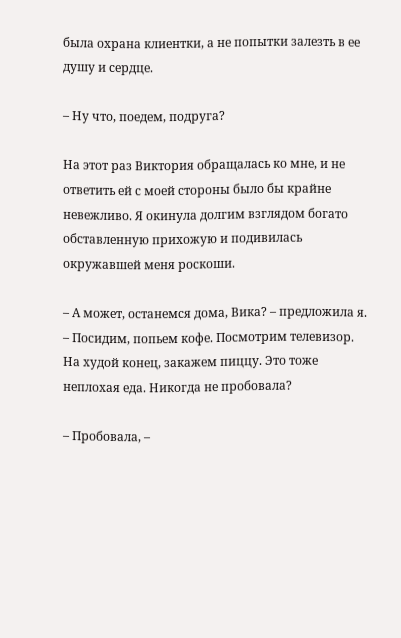была охрана клиентки, а не попытки залезть в ее душу и сердце.

– Ну что, поедем, подруга?

На этот раз Виктория обращалась ко мне, и не ответить ей с моей стороны было бы крайне невежливо. Я окинула долгим взглядом богато обставленную прихожую и подивилась окружавшей меня роскоши.

– А может, останемся дома, Вика? – предложила я. – Посидим, попьем кофе. Посмотрим телевизор. На худой конец, закажем пиццу. Это тоже неплохая еда. Никогда не пробовала?

– Пробовала, –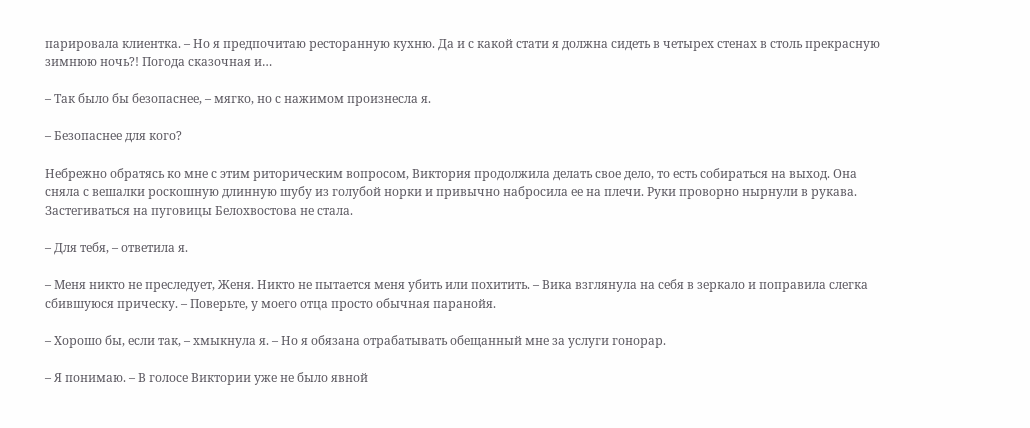парировала клиентка. – Но я предпочитаю ресторанную кухню. Да и с какой стати я должна сидеть в четырех стенах в столь прекрасную зимнюю ночь?! Погода сказочная и…

– Так было бы безопаснее, – мягко, но с нажимом произнесла я.

– Безопаснее для кого?

Небрежно обратясь ко мне с этим риторическим вопросом, Виктория продолжила делать свое дело, то есть собираться на выход. Она сняла с вешалки роскошную длинную шубу из голубой норки и привычно набросила ее на плечи. Руки проворно нырнули в рукава. Застегиваться на пуговицы Белохвостова не стала.

– Для тебя, – ответила я.

– Меня никто не преследует, Женя. Никто не пытается меня убить или похитить. – Вика взглянула на себя в зеркало и поправила слегка сбившуюся прическу. – Поверьте, у моего отца просто обычная паранойя.

– Хорошо бы, если так, – хмыкнула я. – Но я обязана отрабатывать обещанный мне за услуги гонорар.

– Я понимаю. – В голосе Виктории уже не было явной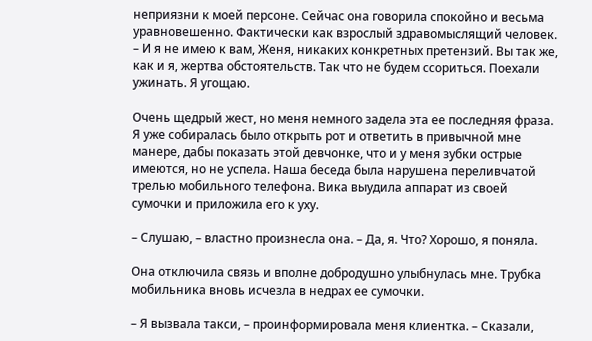неприязни к моей персоне. Сейчас она говорила спокойно и весьма уравновешенно. Фактически как взрослый здравомыслящий человек. – И я не имею к вам, Женя, никаких конкретных претензий. Вы так же, как и я, жертва обстоятельств. Так что не будем ссориться. Поехали ужинать. Я угощаю.

Очень щедрый жест, но меня немного задела эта ее последняя фраза. Я уже собиралась было открыть рот и ответить в привычной мне манере, дабы показать этой девчонке, что и у меня зубки острые имеются, но не успела. Наша беседа была нарушена переливчатой трелью мобильного телефона. Вика выудила аппарат из своей сумочки и приложила его к уху.

– Слушаю, – властно произнесла она. – Да, я. Что? Хорошо, я поняла.

Она отключила связь и вполне добродушно улыбнулась мне. Трубка мобильника вновь исчезла в недрах ее сумочки.

– Я вызвала такси, – проинформировала меня клиентка. – Сказали,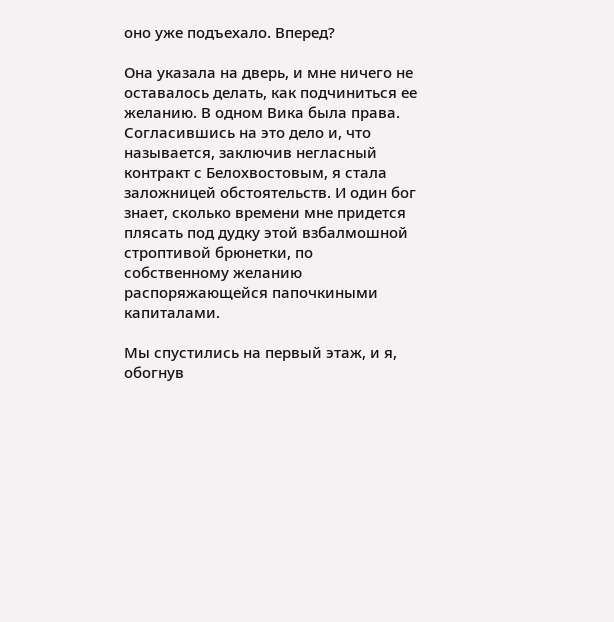оно уже подъехало. Вперед?

Она указала на дверь, и мне ничего не оставалось делать, как подчиниться ее желанию. В одном Вика была права. Согласившись на это дело и, что называется, заключив негласный контракт с Белохвостовым, я стала заложницей обстоятельств. И один бог знает, сколько времени мне придется плясать под дудку этой взбалмошной строптивой брюнетки, по собственному желанию распоряжающейся папочкиными капиталами.

Мы спустились на первый этаж, и я, обогнув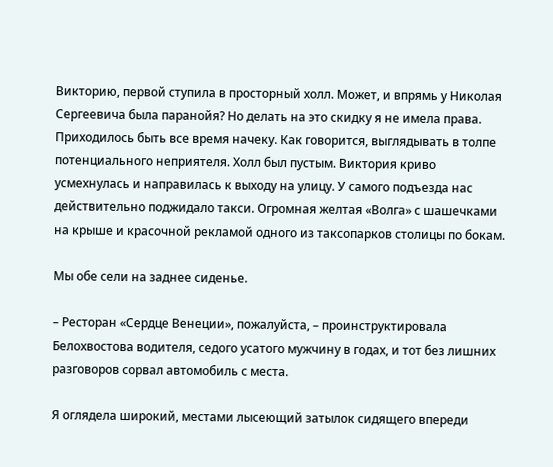Викторию, первой ступила в просторный холл. Может, и впрямь у Николая Сергеевича была паранойя? Но делать на это скидку я не имела права. Приходилось быть все время начеку. Как говорится, выглядывать в толпе потенциального неприятеля. Холл был пустым. Виктория криво усмехнулась и направилась к выходу на улицу. У самого подъезда нас действительно поджидало такси. Огромная желтая «Волга» с шашечками на крыше и красочной рекламой одного из таксопарков столицы по бокам.

Мы обе сели на заднее сиденье.

– Ресторан «Сердце Венеции», пожалуйста, – проинструктировала Белохвостова водителя, седого усатого мужчину в годах, и тот без лишних разговоров сорвал автомобиль с места.

Я оглядела широкий, местами лысеющий затылок сидящего впереди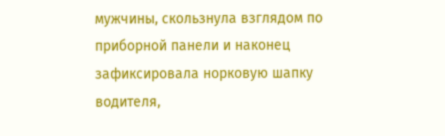мужчины, скользнула взглядом по приборной панели и наконец зафиксировала норковую шапку водителя,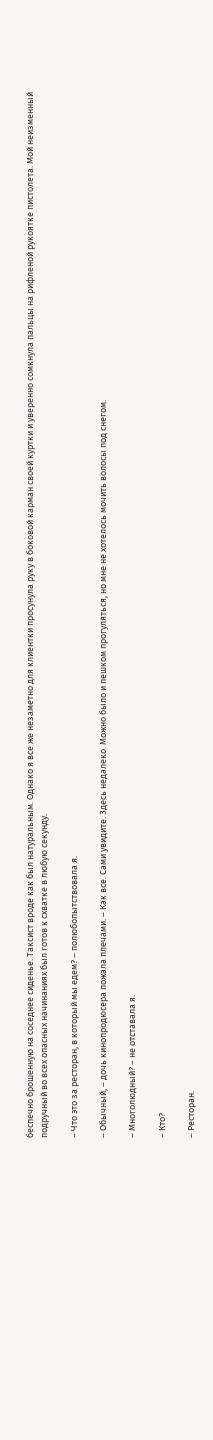беспечно брошенную на соседнее сиденье. Таксист вроде как был натуральным. Однако я все же незаметно для клиентки просунула руку в боковой карман своей куртки и уверенно сомкнула пальцы на рифленой рукоятке пистолета. Мой неизменный подручный во всех опасных начинаниях был готов к схватке в любую секунду.

– Что это за ресторан, в который мы едем? – полюбопытствовала я.

– Обычный, – дочь кинопродюсера пожала плечами. – Как все. Сами увидите. Здесь недалеко. Можно было и пешком прогуляться, но мне не хотелось мочить волосы под снегом.

– Многолюдный? – не отставала я.

– Кто?

– Ресторан.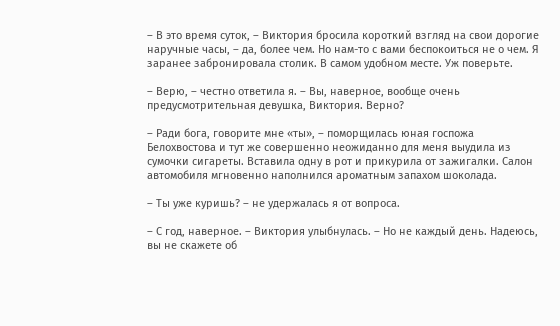– В это время суток, – Виктория бросила короткий взгляд на свои дорогие наручные часы, – да, более чем. Но нам-то с вами беспокоиться не о чем. Я заранее забронировала столик. В самом удобном месте. Уж поверьте.

– Верю, – честно ответила я. – Вы, наверное, вообще очень предусмотрительная девушка, Виктория. Верно?

– Ради бога, говорите мне «ты», – поморщилась юная госпожа Белохвостова и тут же совершенно неожиданно для меня выудила из сумочки сигареты. Вставила одну в рот и прикурила от зажигалки. Салон автомобиля мгновенно наполнился ароматным запахом шоколада.

– Ты уже куришь? – не удержалась я от вопроса.

– С год, наверное. – Виктория улыбнулась. – Но не каждый день. Надеюсь, вы не скажете об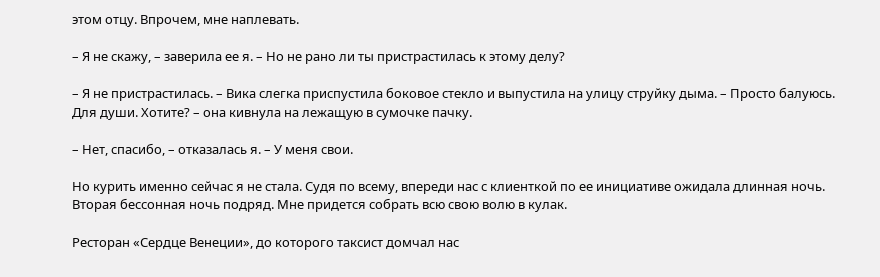этом отцу. Впрочем, мне наплевать.

– Я не скажу, – заверила ее я. – Но не рано ли ты пристрастилась к этому делу?

– Я не пристрастилась. – Вика слегка приспустила боковое стекло и выпустила на улицу струйку дыма. – Просто балуюсь. Для души. Хотите? – она кивнула на лежащую в сумочке пачку.

– Нет, спасибо, – отказалась я. – У меня свои.

Но курить именно сейчас я не стала. Судя по всему, впереди нас с клиенткой по ее инициативе ожидала длинная ночь. Вторая бессонная ночь подряд. Мне придется собрать всю свою волю в кулак.

Ресторан «Сердце Венеции», до которого таксист домчал нас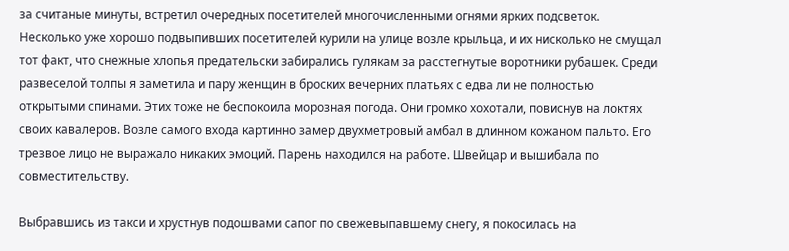за считаные минуты, встретил очередных посетителей многочисленными огнями ярких подсветок. Несколько уже хорошо подвыпивших посетителей курили на улице возле крыльца, и их нисколько не смущал тот факт, что снежные хлопья предательски забирались гулякам за расстегнутые воротники рубашек. Среди развеселой толпы я заметила и пару женщин в броских вечерних платьях с едва ли не полностью открытыми спинами. Этих тоже не беспокоила морозная погода. Они громко хохотали, повиснув на локтях своих кавалеров. Возле самого входа картинно замер двухметровый амбал в длинном кожаном пальто. Его трезвое лицо не выражало никаких эмоций. Парень находился на работе. Швейцар и вышибала по совместительству.

Выбравшись из такси и хрустнув подошвами сапог по свежевыпавшему снегу, я покосилась на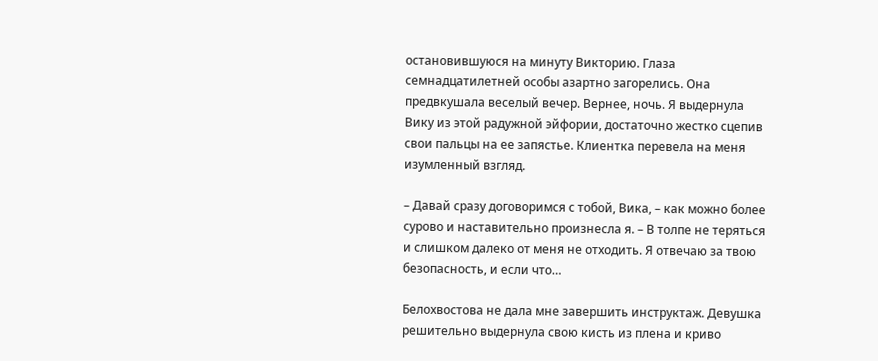остановившуюся на минуту Викторию. Глаза семнадцатилетней особы азартно загорелись. Она предвкушала веселый вечер. Вернее, ночь. Я выдернула Вику из этой радужной эйфории, достаточно жестко сцепив свои пальцы на ее запястье. Клиентка перевела на меня изумленный взгляд.

– Давай сразу договоримся с тобой, Вика, – как можно более сурово и наставительно произнесла я. – В толпе не теряться и слишком далеко от меня не отходить. Я отвечаю за твою безопасность, и если что…

Белохвостова не дала мне завершить инструктаж. Девушка решительно выдернула свою кисть из плена и криво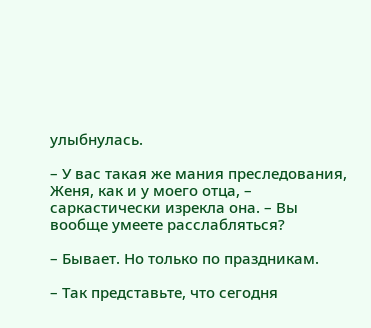улыбнулась.

– У вас такая же мания преследования, Женя, как и у моего отца, – саркастически изрекла она. – Вы вообще умеете расслабляться?

– Бывает. Но только по праздникам.

– Так представьте, что сегодня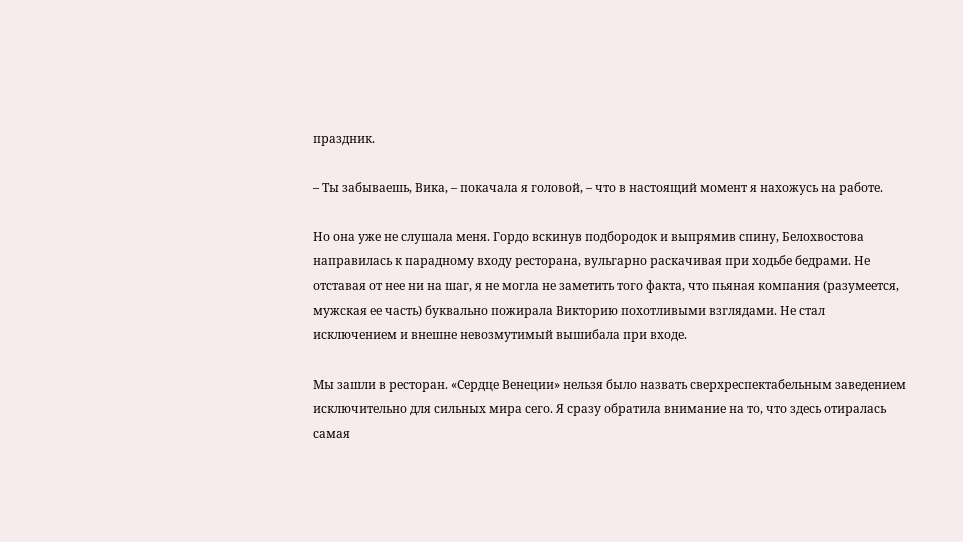праздник.

– Ты забываешь, Вика, – покачала я головой, – что в настоящий момент я нахожусь на работе.

Но она уже не слушала меня. Гордо вскинув подбородок и выпрямив спину, Белохвостова направилась к парадному входу ресторана, вульгарно раскачивая при ходьбе бедрами. Не отставая от нее ни на шаг, я не могла не заметить того факта, что пьяная компания (разумеется, мужская ее часть) буквально пожирала Викторию похотливыми взглядами. Не стал исключением и внешне невозмутимый вышибала при входе.

Мы зашли в ресторан. «Сердце Венеции» нельзя было назвать сверхреспектабельным заведением исключительно для сильных мира сего. Я сразу обратила внимание на то, что здесь отиралась самая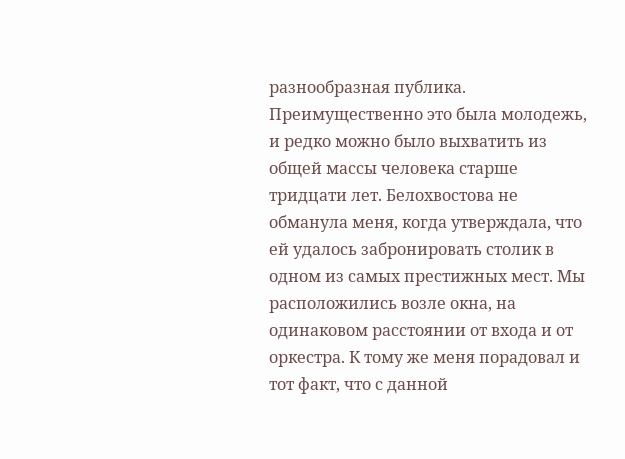разнообразная публика. Преимущественно это была молодежь, и редко можно было выхватить из общей массы человека старше тридцати лет. Белохвостова не обманула меня, когда утверждала, что ей удалось забронировать столик в одном из самых престижных мест. Мы расположились возле окна, на одинаковом расстоянии от входа и от оркестра. К тому же меня порадовал и тот факт, что с данной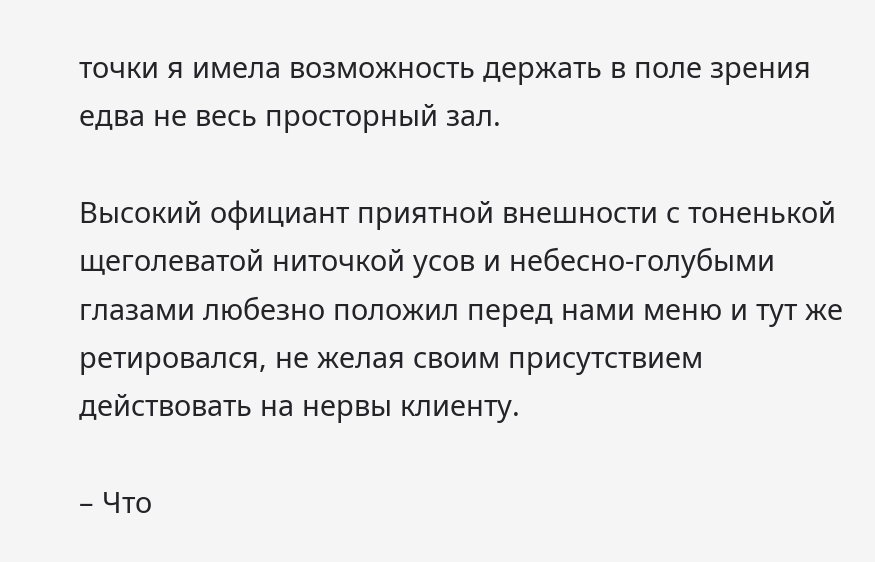точки я имела возможность держать в поле зрения едва не весь просторный зал.

Высокий официант приятной внешности с тоненькой щеголеватой ниточкой усов и небесно-голубыми глазами любезно положил перед нами меню и тут же ретировался, не желая своим присутствием действовать на нервы клиенту.

– Что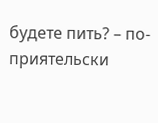будете пить? – по-приятельски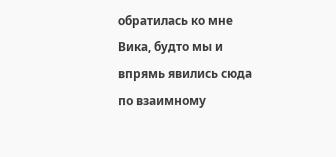обратилась ко мне Вика, будто мы и впрямь явились сюда по взаимному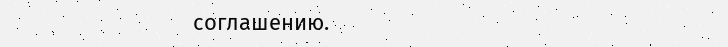соглашению.